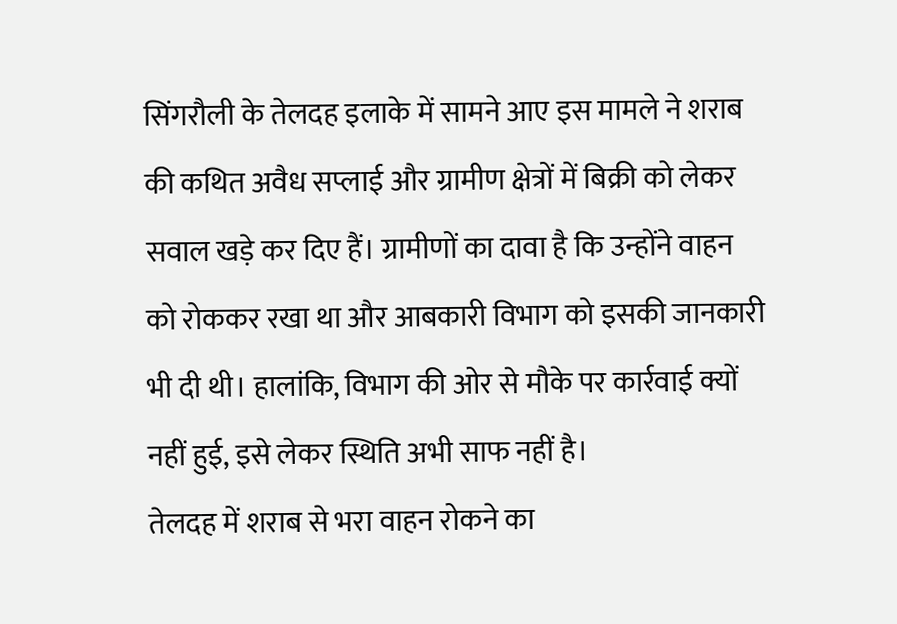सिंगरौली के तेलदह इलाके में सामने आए इस मामले ने शराब की कथित अवैध सप्लाई और ग्रामीण क्षेत्रों में बिक्री को लेकर सवाल खड़े कर दिए हैं। ग्रामीणों का दावा है कि उन्होंने वाहन को रोककर रखा था और आबकारी विभाग को इसकी जानकारी भी दी थी। हालांकि, विभाग की ओर से मौके पर कार्रवाई क्यों नहीं हुई, इसे लेकर स्थिति अभी साफ नहीं है।
तेलदह में शराब से भरा वाहन रोकने का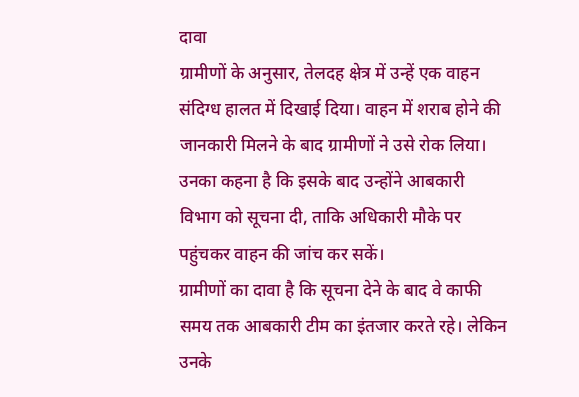दावा
ग्रामीणों के अनुसार, तेलदह क्षेत्र में उन्हें एक वाहन संदिग्ध हालत में दिखाई दिया। वाहन में शराब होने की जानकारी मिलने के बाद ग्रामीणों ने उसे रोक लिया। उनका कहना है कि इसके बाद उन्होंने आबकारी विभाग को सूचना दी, ताकि अधिकारी मौके पर पहुंचकर वाहन की जांच कर सकें।
ग्रामीणों का दावा है कि सूचना देने के बाद वे काफी समय तक आबकारी टीम का इंतजार करते रहे। लेकिन उनके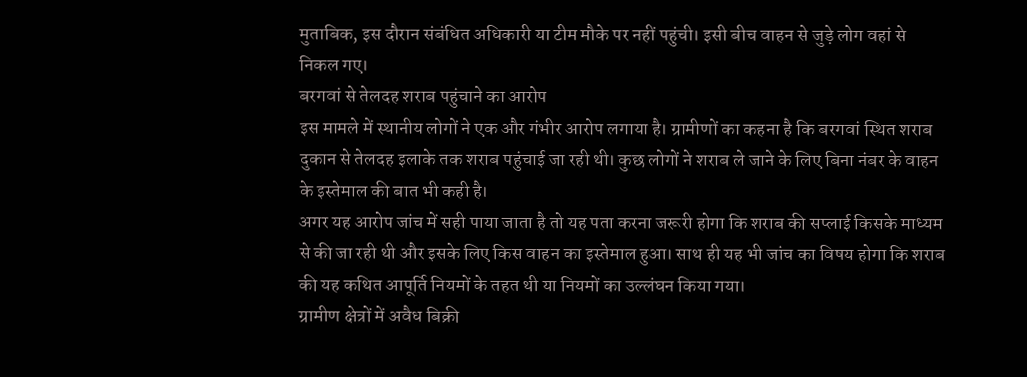मुताबिक, इस दौरान संबंधित अधिकारी या टीम मौके पर नहीं पहुंची। इसी बीच वाहन से जुड़े लोग वहां से निकल गए।
बरगवां से तेलदह शराब पहुंचाने का आरोप
इस मामले में स्थानीय लोगों ने एक और गंभीर आरोप लगाया है। ग्रामीणों का कहना है कि बरगवां स्थित शराब दुकान से तेलदह इलाके तक शराब पहुंचाई जा रही थी। कुछ लोगों ने शराब ले जाने के लिए बिना नंबर के वाहन के इस्तेमाल की बात भी कही है।
अगर यह आरोप जांच में सही पाया जाता है तो यह पता करना जरूरी होगा कि शराब की सप्लाई किसके माध्यम से की जा रही थी और इसके लिए किस वाहन का इस्तेमाल हुआ। साथ ही यह भी जांच का विषय होगा कि शराब की यह कथित आपूर्ति नियमों के तहत थी या नियमों का उल्लंघन किया गया।
ग्रामीण क्षेत्रों में अवैध बिक्री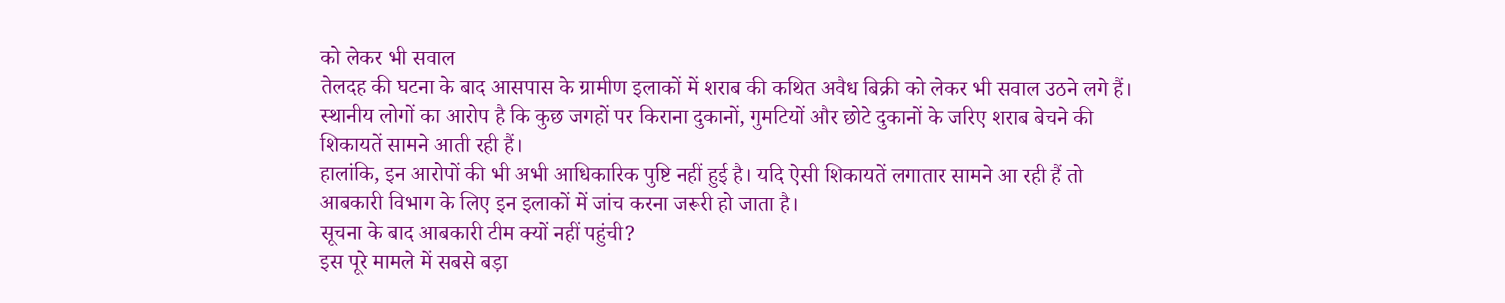को लेकर भी सवाल
तेलदह की घटना के बाद आसपास के ग्रामीण इलाकों में शराब की कथित अवैध बिक्री को लेकर भी सवाल उठने लगे हैं। स्थानीय लोगों का आरोप है कि कुछ जगहों पर किराना दुकानों, गुमटियों और छोटे दुकानों के जरिए शराब बेचने की शिकायतें सामने आती रही हैं।
हालांकि, इन आरोपों की भी अभी आधिकारिक पुष्टि नहीं हुई है। यदि ऐसी शिकायतें लगातार सामने आ रही हैं तो आबकारी विभाग के लिए इन इलाकों में जांच करना जरूरी हो जाता है।
सूचना के बाद आबकारी टीम क्यों नहीं पहुंची?
इस पूरे मामले में सबसे बड़ा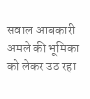सवाल आबकारी अमले की भूमिका को लेकर उठ रहा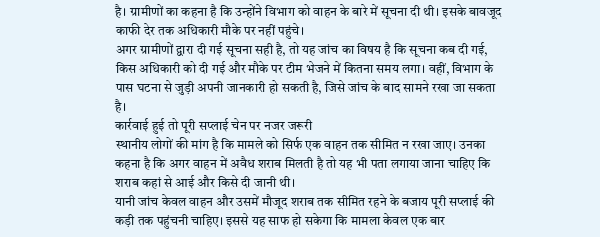है। ग्रामीणों का कहना है कि उन्होंने विभाग को वाहन के बारे में सूचना दी थी। इसके बावजूद काफी देर तक अधिकारी मौके पर नहीं पहुंचे।
अगर ग्रामीणों द्वारा दी गई सूचना सही है, तो यह जांच का विषय है कि सूचना कब दी गई, किस अधिकारी को दी गई और मौके पर टीम भेजने में कितना समय लगा। वहीं, विभाग के पास घटना से जुड़ी अपनी जानकारी हो सकती है, जिसे जांच के बाद सामने रखा जा सकता है।
कार्रवाई हुई तो पूरी सप्लाई चेन पर नजर जरूरी
स्थानीय लोगों की मांग है कि मामले को सिर्फ एक वाहन तक सीमित न रखा जाए। उनका कहना है कि अगर वाहन में अवैध शराब मिलती है तो यह भी पता लगाया जाना चाहिए कि शराब कहां से आई और किसे दी जानी थी।
यानी जांच केवल वाहन और उसमें मौजूद शराब तक सीमित रहने के बजाय पूरी सप्लाई की कड़ी तक पहुंचनी चाहिए। इससे यह साफ हो सकेगा कि मामला केवल एक बार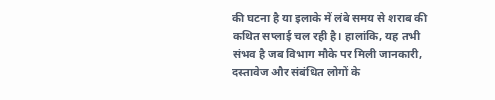की घटना है या इलाके में लंबे समय से शराब की कथित सप्लाई चल रही है। हालांकि, यह तभी संभव है जब विभाग मौके पर मिली जानकारी, दस्तावेज और संबंधित लोगों के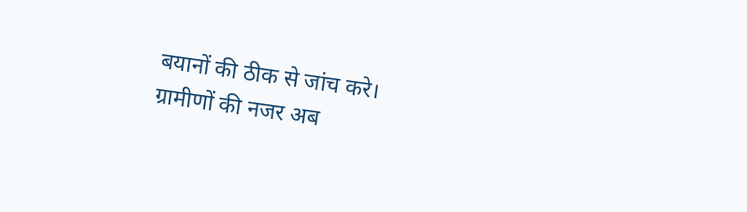बयानों की ठीक से जांच करे।
ग्रामीणों की नजर अब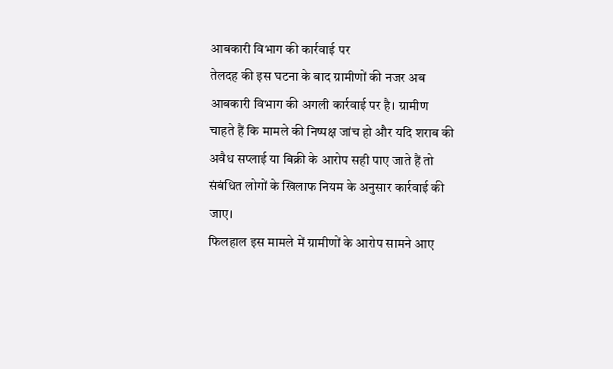आबकारी विभाग की कार्रवाई पर
तेलदह की इस घटना के बाद ग्रामीणों की नजर अब आबकारी विभाग की अगली कार्रवाई पर है। ग्रामीण चाहते हैं कि मामले की निष्पक्ष जांच हो और यदि शराब की अवैध सप्लाई या बिक्री के आरोप सही पाए जाते हैं तो संबंधित लोगों के खिलाफ नियम के अनुसार कार्रवाई की जाए।
फिलहाल इस मामले में ग्रामीणों के आरोप सामने आए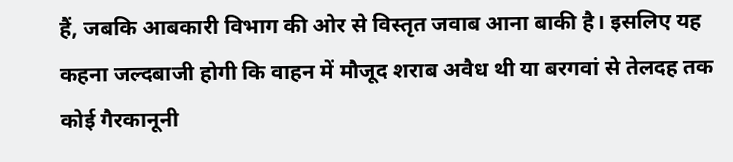हैं, जबकि आबकारी विभाग की ओर से विस्तृत जवाब आना बाकी है। इसलिए यह कहना जल्दबाजी होगी कि वाहन में मौजूद शराब अवैध थी या बरगवां से तेलदह तक कोई गैरकानूनी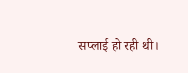सप्लाई हो रही थी।